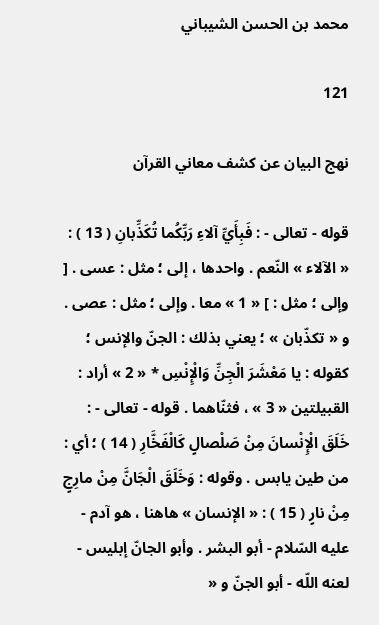محمد بن الحسن الشيباني

121

نهج البيان عن كشف معاني القرآن

قوله - تعالى - : فَبِأَيِّ آلاءِ رَبِّكُما تُكَذِّبانِ ( 13 ) : « الآلاء » النّعم . واحدها ، إلى ؛ مثل : عسى . [ وإلى ؛ مثل : ] « 1 » معا . وإلى ؛ مثل : عصى . و « تكذّبان » ؛ يعني بذلك : الجنّ والإنس ؛ كقوله : يا مَعْشَرَ الْجِنِّ وَالْإِنْسِ * « 2 » أراد : القبيلتين « 3 » ، فثنّاهما . قوله - تعالى - : خَلَقَ الْإِنْسانَ مِنْ صَلْصالٍ كَالْفَخَّارِ ( 14 ) ؛ أي : من طين يابس . وقوله : وَخَلَقَ الْجَانَّ مِنْ مارِجٍ مِنْ نارٍ ( 15 ) : « الإنسان » هاهنا ، هو آدم - عليه السّلام - أبو البشر . وأبو الجانّ إبليس - لعنه اللّه - أبو الجنّ و «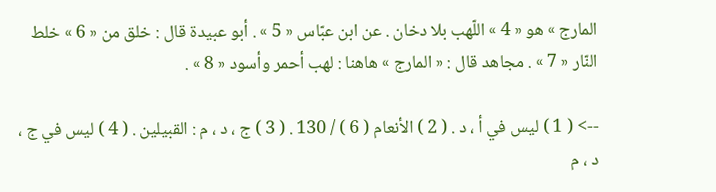المارج » هو « 4 » اللّهب بلا دخان . عن ابن عبّاس « 5 » . أبو عبيدة قال : خلق من « 6 » خلط النّار « 7 » . مجاهد قال : « المارج » هاهنا : لهب أحمر وأسود « 8 » .

--> ( 1 ) ليس في أ ، د . ( 2 ) الأنعام ( 6 ) / 130 . ( 3 ) ج ، د ، م : القبيلين . ( 4 ) ليس في ج ، د ، م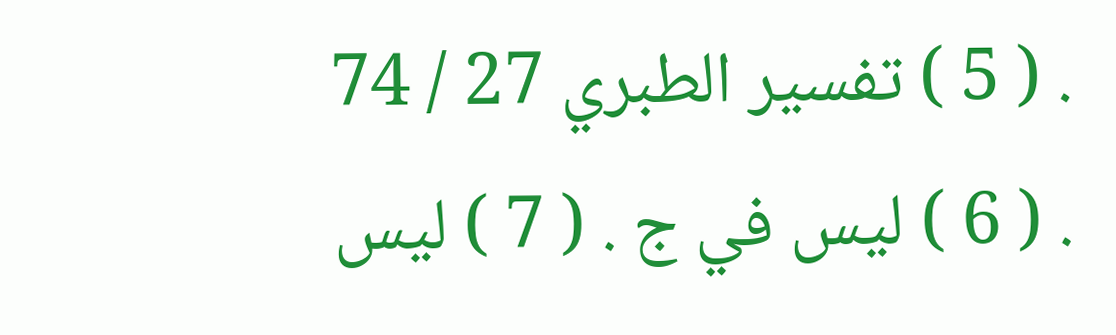. ( 5 ) تفسير الطبري 27 / 74 . ( 6 ) ليس في ج . ( 7 ) ليس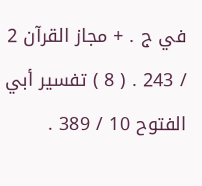في ج . + مجاز القرآن 2 / 243 . ( 8 ) تفسير أبي الفتوح 10 / 389 .